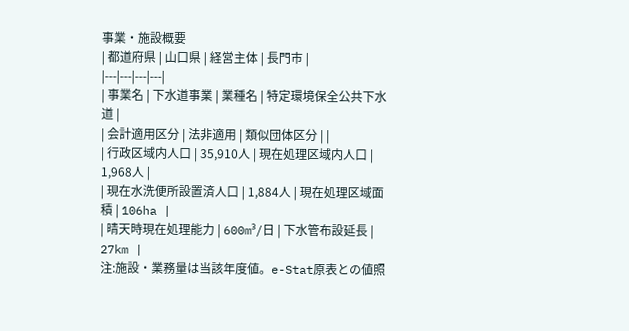事業・施設概要
| 都道府県 | 山口県 | 経営主体 | 長門市 |
|---|---|---|---|
| 事業名 | 下水道事業 | 業種名 | 特定環境保全公共下水道 |
| 会計適用区分 | 法非適用 | 類似団体区分 | |
| 行政区域内人口 | 35,910人 | 現在処理区域内人口 | 1,968人 |
| 現在水洗便所設置済人口 | 1,884人 | 現在処理区域面積 | 106ha |
| 晴天時現在処理能力 | 600m³/日 | 下水管布設延長 | 27km |
注:施設・業務量は当該年度値。e-Stat原表との値照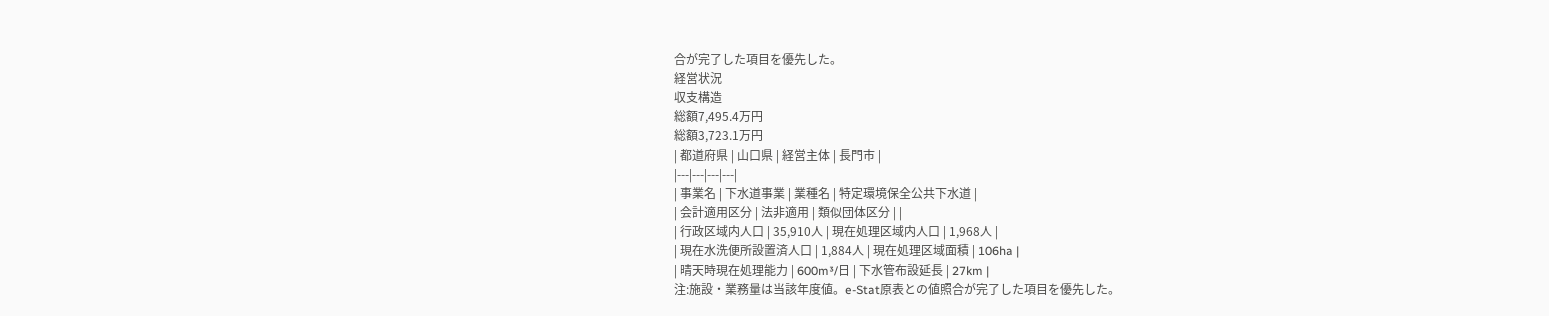合が完了した項目を優先した。
経営状況
収支構造
総額7,495.4万円
総額3,723.1万円
| 都道府県 | 山口県 | 経営主体 | 長門市 |
|---|---|---|---|
| 事業名 | 下水道事業 | 業種名 | 特定環境保全公共下水道 |
| 会計適用区分 | 法非適用 | 類似団体区分 | |
| 行政区域内人口 | 35,910人 | 現在処理区域内人口 | 1,968人 |
| 現在水洗便所設置済人口 | 1,884人 | 現在処理区域面積 | 106ha |
| 晴天時現在処理能力 | 600m³/日 | 下水管布設延長 | 27km |
注:施設・業務量は当該年度値。e-Stat原表との値照合が完了した項目を優先した。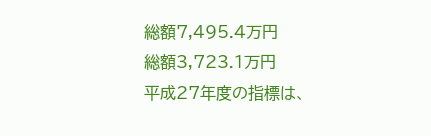総額7,495.4万円
総額3,723.1万円
平成27年度の指標は、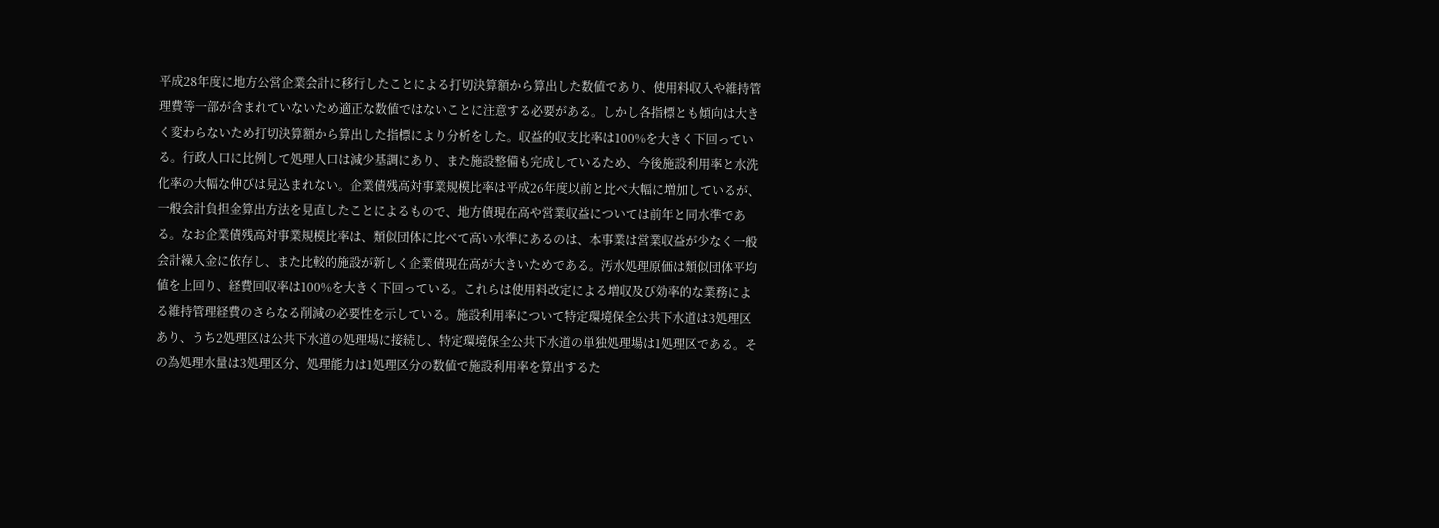平成28年度に地方公営企業会計に移行したことによる打切決算額から算出した数値であり、使用料収入や維持管理費等一部が含まれていないため適正な数値ではないことに注意する必要がある。しかし各指標とも傾向は大きく変わらないため打切決算額から算出した指標により分析をした。収益的収支比率は100%を大きく下回っている。行政人口に比例して処理人口は減少基調にあり、また施設整備も完成しているため、今後施設利用率と水洗化率の大幅な伸びは見込まれない。企業債残高対事業規模比率は平成26年度以前と比べ大幅に増加しているが、一般会計負担金算出方法を見直したことによるもので、地方債現在高や営業収益については前年と同水準である。なお企業債残高対事業規模比率は、類似団体に比べて高い水準にあるのは、本事業は営業収益が少なく一般会計繰入金に依存し、また比較的施設が新しく企業債現在高が大きいためである。汚水処理原価は類似団体平均値を上回り、経費回収率は100%を大きく下回っている。これらは使用料改定による増収及び効率的な業務による維持管理経費のさらなる削減の必要性を示している。施設利用率について特定環境保全公共下水道は3処理区あり、うち2処理区は公共下水道の処理場に接続し、特定環境保全公共下水道の単独処理場は1処理区である。その為処理水量は3処理区分、処理能力は1処理区分の数値で施設利用率を算出するた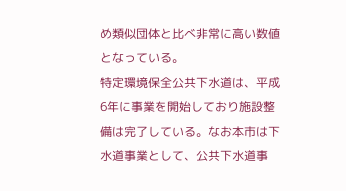め類似団体と比べ非常に高い数値となっている。
特定環境保全公共下水道は、平成6年に事業を開始しており施設整備は完了している。なお本市は下水道事業として、公共下水道事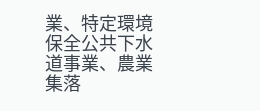業、特定環境保全公共下水道事業、農業集落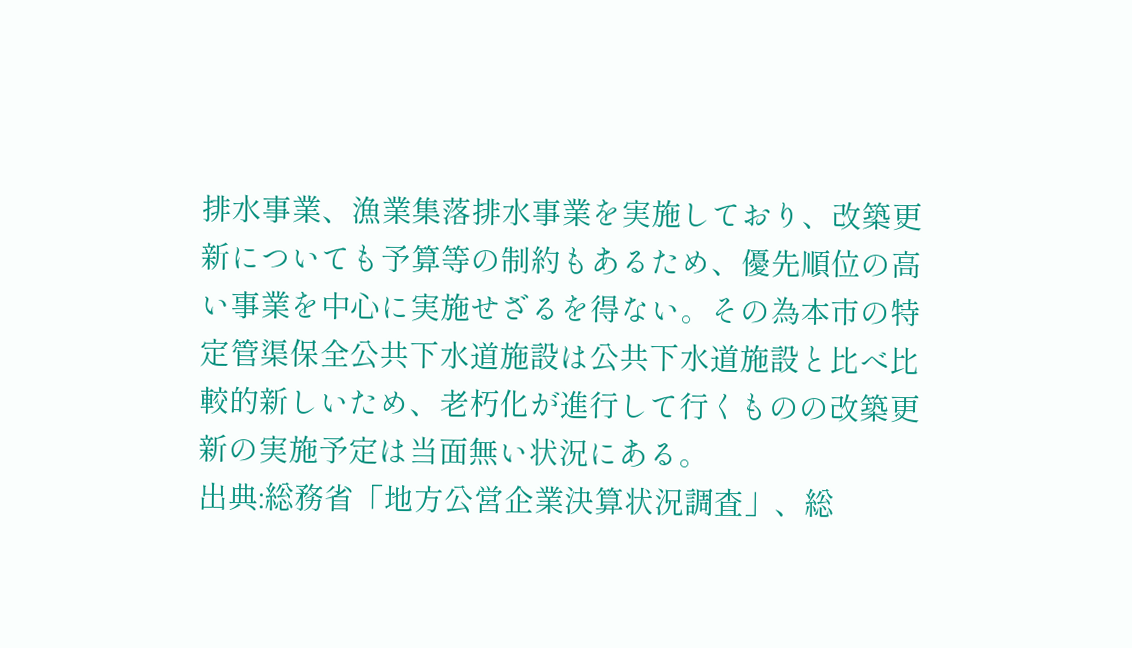排水事業、漁業集落排水事業を実施しており、改築更新についても予算等の制約もあるため、優先順位の高い事業を中心に実施せざるを得ない。その為本市の特定管渠保全公共下水道施設は公共下水道施設と比べ比較的新しいため、老朽化が進行して行くものの改築更新の実施予定は当面無い状況にある。
出典:総務省「地方公営企業決算状況調査」、総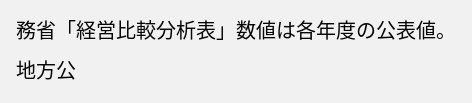務省「経営比較分析表」数値は各年度の公表値。
地方公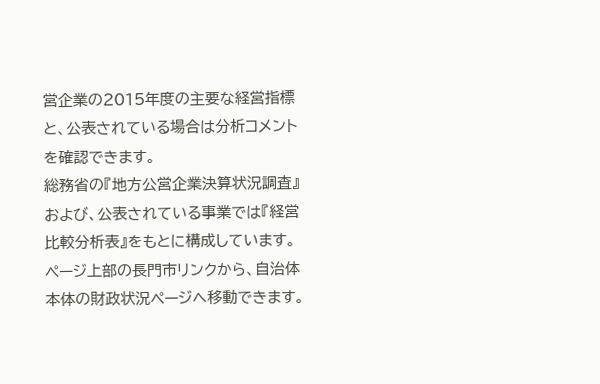営企業の2015年度の主要な経営指標と、公表されている場合は分析コメントを確認できます。
総務省の『地方公営企業決算状況調査』および、公表されている事業では『経営比較分析表』をもとに構成しています。
ページ上部の長門市リンクから、自治体本体の財政状況ページへ移動できます。